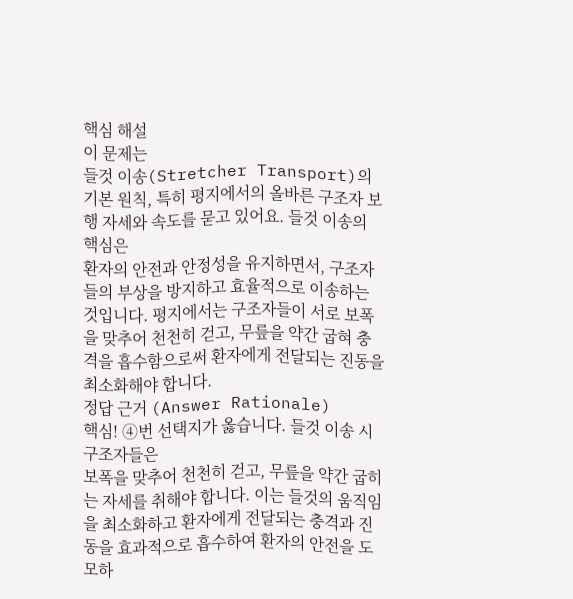핵심 해설
이 문제는
들것 이송(Stretcher Transport)의 기본 원칙, 특히 평지에서의 올바른 구조자 보행 자세와 속도를 묻고 있어요. 들것 이송의 핵심은
환자의 안전과 안정성을 유지하면서, 구조자들의 부상을 방지하고 효율적으로 이송하는 것입니다. 평지에서는 구조자들이 서로 보폭을 맞추어 천천히 걷고, 무릎을 약간 굽혀 충격을 흡수함으로써 환자에게 전달되는 진동을 최소화해야 합니다.
정답 근거 (Answer Rationale)
핵심! ④번 선택지가 옳습니다. 들것 이송 시 구조자들은
보폭을 맞추어 천천히 걷고, 무릎을 약간 굽히는 자세를 취해야 합니다. 이는 들것의 움직임을 최소화하고 환자에게 전달되는 충격과 진동을 효과적으로 흡수하여 환자의 안전을 도모하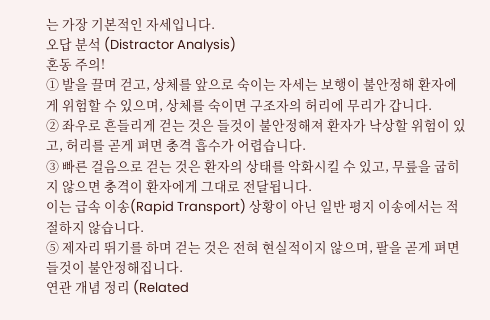는 가장 기본적인 자세입니다.
오답 분석 (Distractor Analysis)
혼동 주의!
① 발을 끌며 걷고, 상체를 앞으로 숙이는 자세는 보행이 불안정해 환자에게 위험할 수 있으며, 상체를 숙이면 구조자의 허리에 무리가 갑니다.
② 좌우로 흔들리게 걷는 것은 들것이 불안정해져 환자가 낙상할 위험이 있고, 허리를 곧게 펴면 충격 흡수가 어렵습니다.
③ 빠른 걸음으로 걷는 것은 환자의 상태를 악화시킬 수 있고, 무릎을 굽히지 않으면 충격이 환자에게 그대로 전달됩니다.
이는 급속 이송(Rapid Transport) 상황이 아닌 일반 평지 이송에서는 적절하지 않습니다.
⑤ 제자리 뛰기를 하며 걷는 것은 전혀 현실적이지 않으며, 팔을 곧게 펴면 들것이 불안정해집니다.
연관 개념 정리 (Related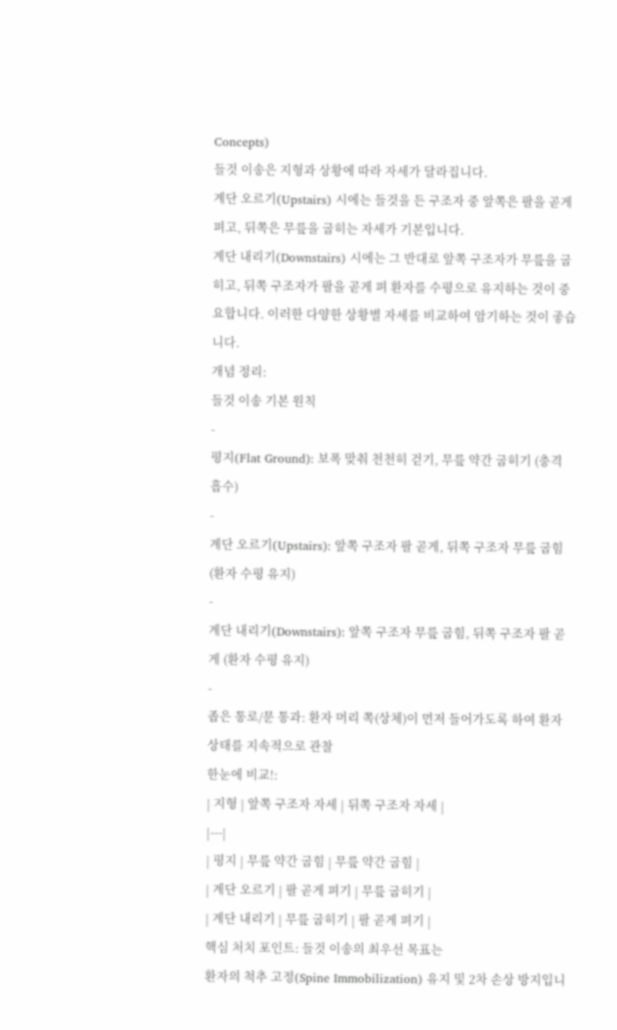Concepts)
들것 이송은 지형과 상황에 따라 자세가 달라집니다.
계단 오르기(Upstairs) 시에는 들것을 든 구조자 중 앞쪽은 팔을 곧게 펴고, 뒤쪽은 무릎을 굽히는 자세가 기본입니다.
계단 내리기(Downstairs) 시에는 그 반대로 앞쪽 구조자가 무릎을 굽히고, 뒤쪽 구조자가 팔을 곧게 펴 환자를 수평으로 유지하는 것이 중요합니다. 이러한 다양한 상황별 자세를 비교하여 암기하는 것이 좋습니다.
개념 정리:
들것 이송 기본 원칙
-
평지(Flat Ground): 보폭 맞춰 천천히 걷기, 무릎 약간 굽히기 (충격 흡수)
-
계단 오르기(Upstairs): 앞쪽 구조자 팔 곧게, 뒤쪽 구조자 무릎 굽힘 (환자 수평 유지)
-
계단 내리기(Downstairs): 앞쪽 구조자 무릎 굽힘, 뒤쪽 구조자 팔 곧게 (환자 수평 유지)
-
좁은 통로/문 통과: 환자 머리 쪽(상체)이 먼저 들어가도록 하여 환자 상태를 지속적으로 관찰
한눈에 비교!:
| 지형 | 앞쪽 구조자 자세 | 뒤쪽 구조자 자세 |
|---|
| 평지 | 무릎 약간 굽힘 | 무릎 약간 굽힘 |
| 계단 오르기 | 팔 곧게 펴기 | 무릎 굽히기 |
| 계단 내리기 | 무릎 굽히기 | 팔 곧게 펴기 |
핵심 처치 포인트: 들것 이송의 최우선 목표는
환자의 척추 고정(Spine Immobilization) 유지 및 2차 손상 방지입니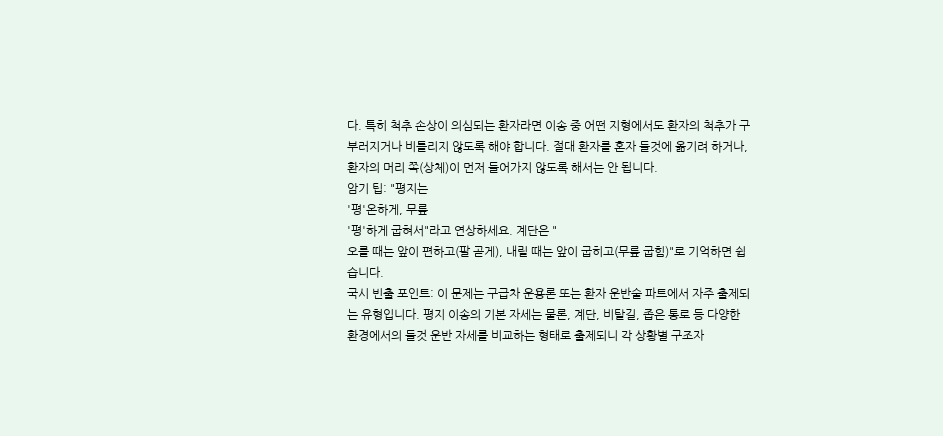다. 특히 척추 손상이 의심되는 환자라면 이송 중 어떤 지형에서도 환자의 척추가 구부러지거나 비틀리지 않도록 해야 합니다. 절대 환자를 혼자 들것에 옮기려 하거나, 환자의 머리 쪽(상체)이 먼저 들어가지 않도록 해서는 안 됩니다.
암기 팁: "평지는
'평'온하게, 무릎
'평'하게 굽혀서"라고 연상하세요. 계단은 "
오를 때는 앞이 편하고(팔 곧게), 내릴 때는 앞이 굽히고(무릎 굽힘)"로 기억하면 쉽습니다.
국시 빈출 포인트: 이 문제는 구급차 운용론 또는 환자 운반술 파트에서 자주 출제되는 유형입니다. 평지 이송의 기본 자세는 물론, 계단, 비탈길, 좁은 통로 등 다양한 환경에서의 들것 운반 자세를 비교하는 형태로 출제되니 각 상황별 구조자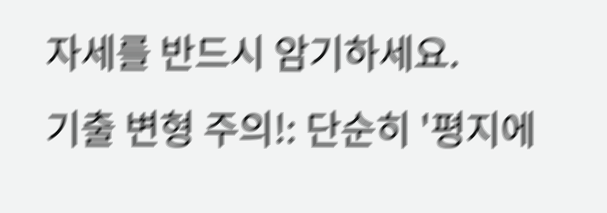자세를 반드시 암기하세요.
기출 변형 주의!: 단순히 '평지에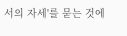서의 자세'를 묻는 것에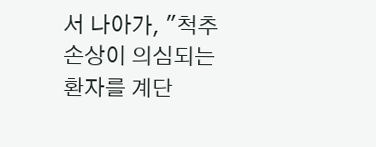서 나아가, "척추 손상이 의심되는 환자를 계단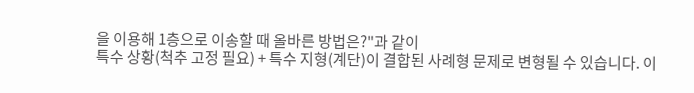을 이용해 1층으로 이송할 때 올바른 방법은?"과 같이
특수 상황(척추 고정 필요) + 특수 지형(계단)이 결합된 사례형 문제로 변형될 수 있습니다. 이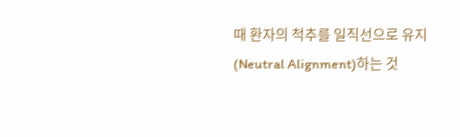때 환자의 척추를 일직선으로 유지(Neutral Alignment)하는 것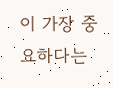이 가장 중요하다는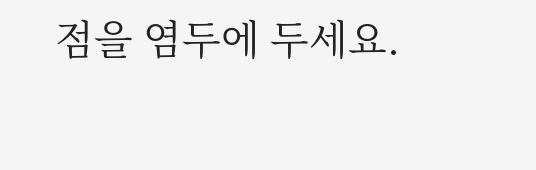점을 염두에 두세요.